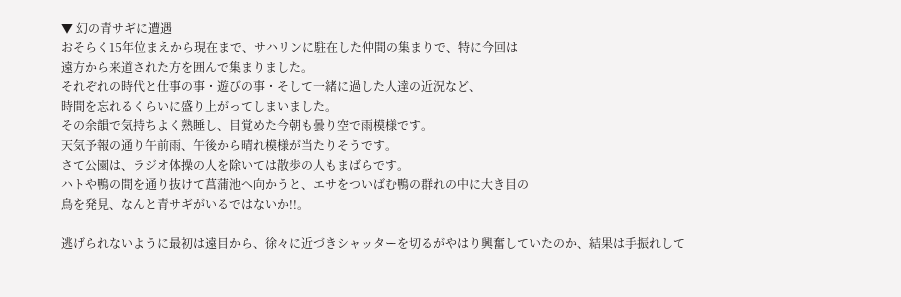▼ 幻の青サギに遭遇
おそらく15年位まえから現在まで、サハリンに駐在した仲間の集まりで、特に今回は
遠方から来道された方を囲んで集まりました。
それぞれの時代と仕事の事・遊びの事・そして一緒に過した人達の近況など、
時間を忘れるくらいに盛り上がってしまいました。
その余韻で気持ちよく熟睡し、目覚めた今朝も曇り空で雨模様です。
天気予報の通り午前雨、午後から晴れ模様が当たりそうです。
さて公園は、ラジオ体操の人を除いては散歩の人もまばらです。
ハトや鴨の間を通り抜けて菖蒲池へ向かうと、エサをついばむ鴨の群れの中に大き目の
鳥を発見、なんと青サギがいるではないか!!。

逃げられないように最初は遠目から、徐々に近づきシャッターを切るがやはり興奮していたのか、結果は手振れして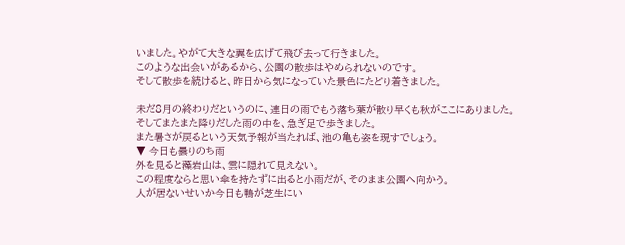いました。やがて大きな翼を広げて飛び去って行きました。
このような出会いがあるから、公園の散歩はやめられないのです。
そして散歩を続けると、昨日から気になっていた景色にたどり着きました。

未だ8月の終わりだというのに、連日の雨でもう落ち葉が散り早くも秋がここにありました。
そしてまたまた降りだした雨の中を、急ぎ足で歩きました。
また暑さが戻るという天気予報が当たれば、池の亀も姿を現すでしょう。
▼ 今日も曇りのち雨
外を見ると藻岩山は、雲に隠れて見えない。
この程度ならと思い傘を持たずに出ると小雨だが、そのまま公園へ向かう。
人が居ないせいか今日も鴨が芝生にい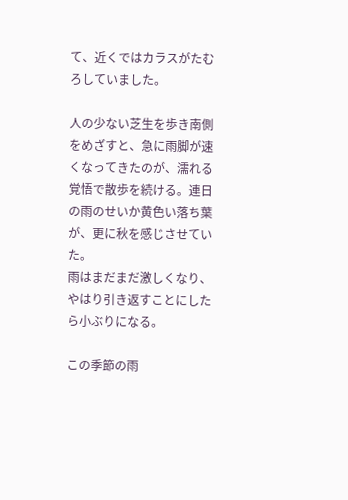て、近くではカラスがたむろしていました。

人の少ない芝生を歩き南側をめざすと、急に雨脚が速くなってきたのが、濡れる覚悟で散歩を続ける。連日の雨のせいか黄色い落ち葉が、更に秋を感じさせていた。
雨はまだまだ激しくなり、やはり引き返すことにしたら小ぶりになる。

この季節の雨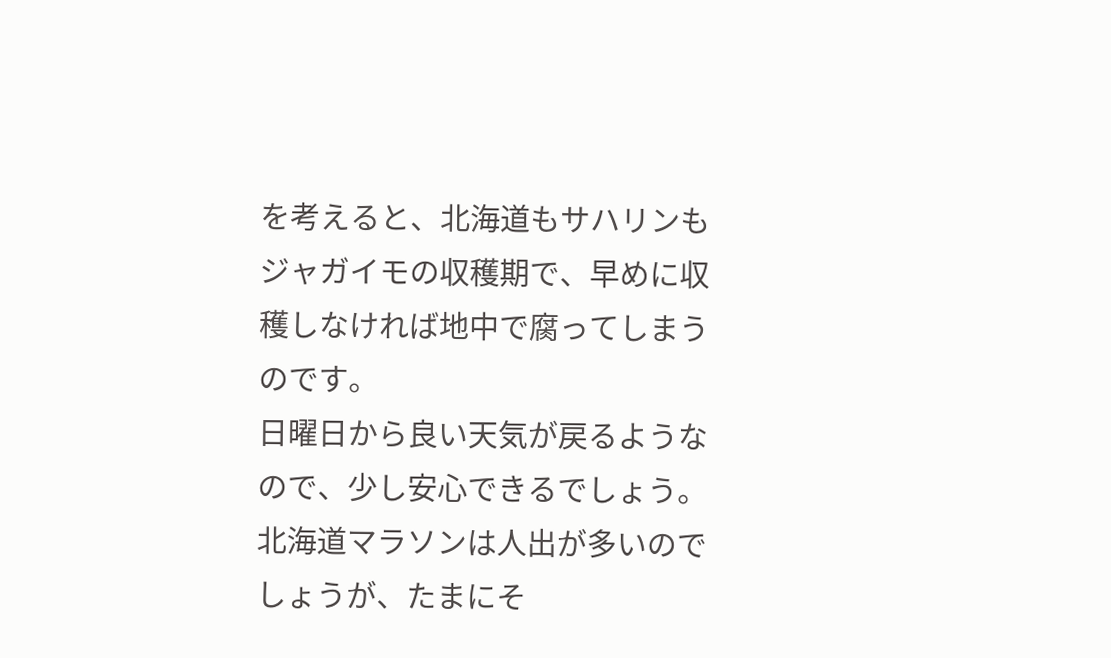を考えると、北海道もサハリンもジャガイモの収穫期で、早めに収穫しなければ地中で腐ってしまうのです。
日曜日から良い天気が戻るようなので、少し安心できるでしょう。
北海道マラソンは人出が多いのでしょうが、たまにそ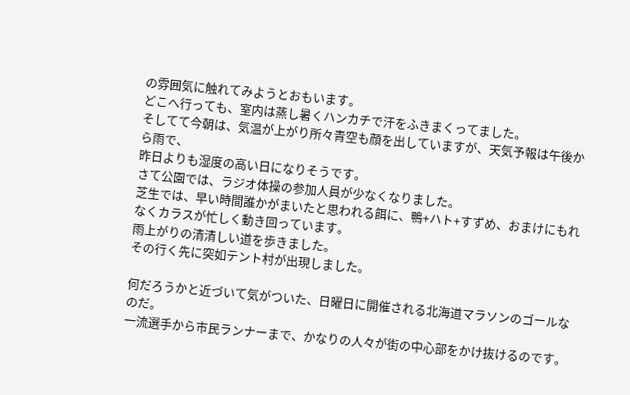の雰囲気に触れてみようとおもいます。
どこへ行っても、室内は蒸し暑くハンカチで汗をふきまくってました。
そしてて今朝は、気温が上がり所々青空も顔を出していますが、天気予報は午後から雨で、
昨日よりも湿度の高い日になりそうです。
さて公園では、ラジオ体操の参加人員が少なくなりました。
芝生では、早い時間誰かがまいたと思われる餌に、鴨+ハト+すずめ、おまけにもれなくカラスが忙しく動き回っています。
雨上がりの清清しい道を歩きました。
その行く先に突如テント村が出現しました。

何だろうかと近づいて気がついた、日曜日に開催される北海道マラソンのゴールなのだ。
一流選手から市民ランナーまで、かなりの人々が街の中心部をかけ抜けるのです。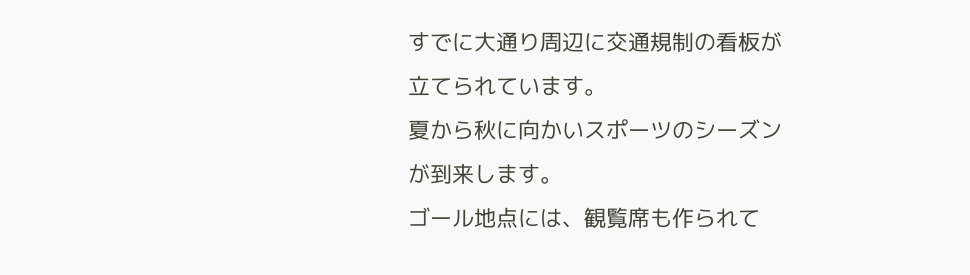すでに大通り周辺に交通規制の看板が立てられています。
夏から秋に向かいスポーツのシーズンが到来します。
ゴール地点には、観覧席も作られて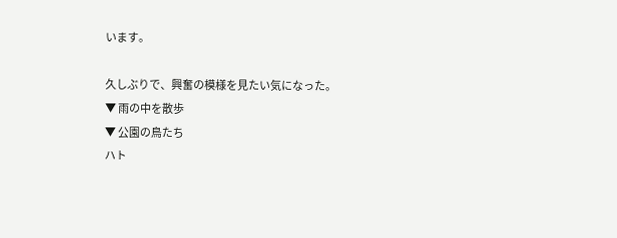います。

久しぶりで、興奮の模様を見たい気になった。
▼ 雨の中を散歩
▼ 公園の鳥たち
ハト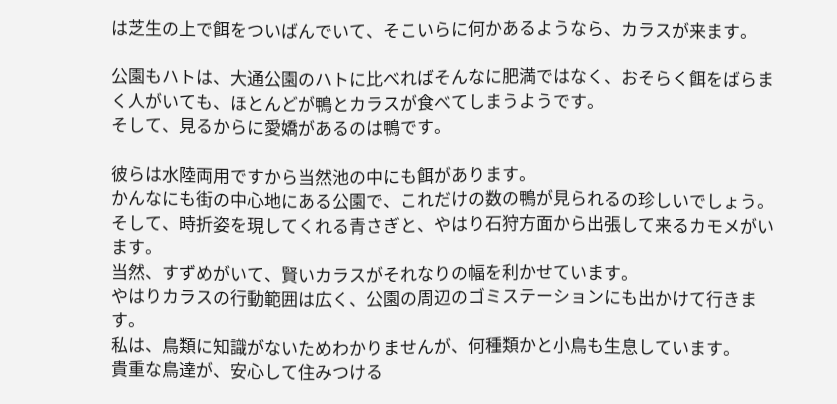は芝生の上で餌をついばんでいて、そこいらに何かあるようなら、カラスが来ます。

公園もハトは、大通公園のハトに比べればそんなに肥満ではなく、おそらく餌をばらまく人がいても、ほとんどが鴨とカラスが食べてしまうようです。
そして、見るからに愛嬌があるのは鴨です。

彼らは水陸両用ですから当然池の中にも餌があります。
かんなにも街の中心地にある公園で、これだけの数の鴨が見られるの珍しいでしょう。
そして、時折姿を現してくれる青さぎと、やはり石狩方面から出張して来るカモメがいます。
当然、すずめがいて、賢いカラスがそれなりの幅を利かせています。
やはりカラスの行動範囲は広く、公園の周辺のゴミステーションにも出かけて行きます。
私は、鳥類に知識がないためわかりませんが、何種類かと小鳥も生息しています。
貴重な鳥達が、安心して住みつける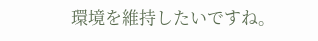環境を維持したいですね。